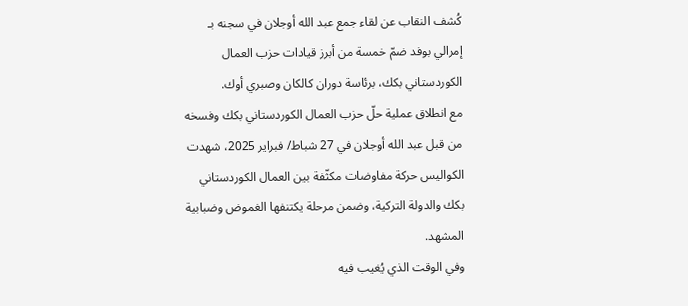كُشف النقاب عن لقاء جمع عبد الله أوجلان في سجنه بـ إمرالي بوفد ضمّ خمسة من أبرز قيادات حزب العمال الكوردستاني بكك، برئاسة دوران كالكان وصبري أوك.
مع انطلاق عملية حلّ حزب العمال الكوردستاني بكك وفسخه من قبل عبد الله أوجلان في 27 شباط/ فبراير 2025، شهدت الكواليس حركة مفاوضات مكثّفة بين العمال الكوردستاني بكك والدولة التركية، وضمن مرحلة يكتنفها الغموض وضبابية المشهد.
وفي الوقت الذي يُغيب فيه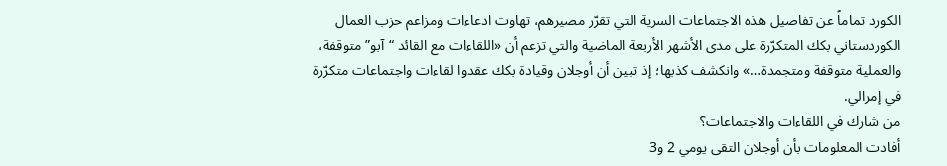الكورد تماماً عن تفاصيل هذه الاجتماعات السرية التي تقرّر مصيرهم، تهاوت ادعاءات ومزاعم حزب العمال الكوردستاني بكك المتكرّرة على مدى الأشهر الأربعة الماضية والتي تزعم أن «اللقاءات مع القائد “آبو” متوقفة، والعملية متوقفة ومتجمدة…» وانكشف كذبها؛ إذ تبين أن أوجلان وقيادة بكك عقدوا لقاءات واجتماعات متكرّرة في إمرالي.
من شارك في اللقاءات والاجتماعات؟
أفادت المعلومات بأن أوجلان التقى يومي 2 و3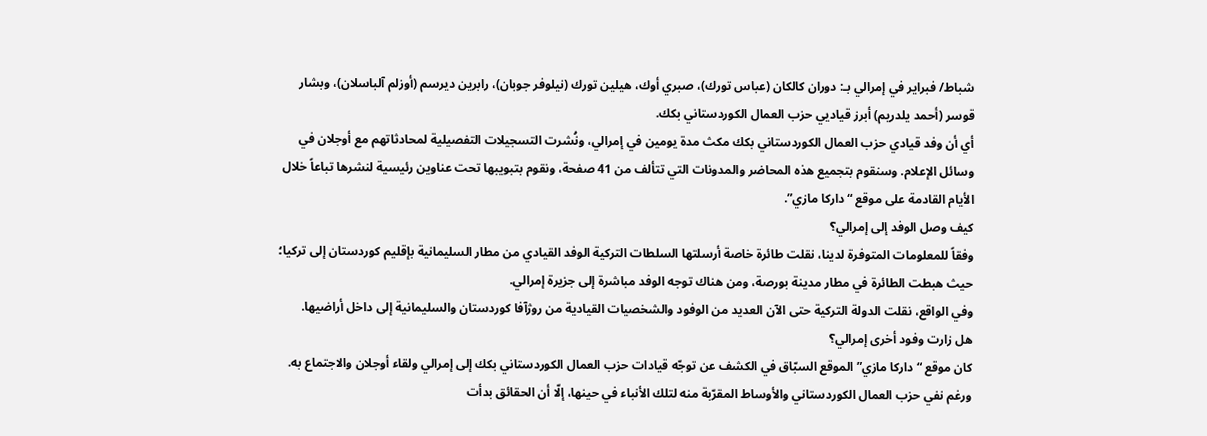شباط/ فبراير في إمرالي بـ: دوران كالكان (عباس تورك)، صبري أوك، هيلين تورك (نيلوفر جوبان)، رابرين ديرسم (أوزلم آلباسلان)، وبشار قوسر (أحمد يلدريم) أبرز قياديي حزب العمال الكوردستاني بكك.
أي أن وفد قيادي حزب العمال الكوردستاني بكك مكث مدة يومين في إمرالي، ونُشرت التسجيلات التفصيلية لمحادثاتهم مع أوجلان في وسائل الإعلام. وسنقوم بتجميع هذه المحاضر والمدونات التي تتألف من 41 صفحة، ونقوم بتبويبها تحت عناوين رئيسية لنشرها تباعاً خلال الأيام القادمة على موقع “داركا مازي”.
كيف وصل الوفد إلى إمرالي؟
وفقاً للمعلومات المتوفرة لدينا، نقلت طائرة خاصة أرسلتها السلطات التركية الوفد القيادي من مطار السليمانية بإقليم كوردستان إلى تركيا؛ حيث هبطت الطائرة في مطار مدينة بورصة، ومن هناك توجه الوفد مباشرة إلى جزيرة إمرالي.
وفي الواقع، نقلت الدولة التركية حتى الآن العديد من الوفود والشخصيات القيادية من روژآفا كوردستان والسليمانية إلى داخل أراضيها.
هل زارت وفود أخرى إمرالي؟
كان موقع “داركا مازي” الموقع السبّاق في الكشف عن توجّه قيادات حزب العمال الكوردستاني بكك إلى إمرالي ولقاء أوجلان والاجتماع به. ورغم نفي حزب العمال الكوردستاني والأوساط المقرّبة منه لتلك الأنباء في حينها، إلّا أن الحقائق بدأت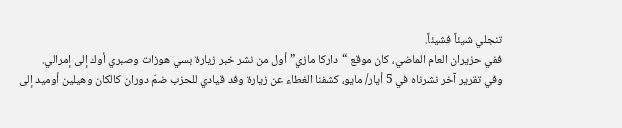تنجلي شيئاً فشيئاً.
ففي حزيران العام الماضي، كان موقع “داركا مازي” أول من نشر خبر زيارة بسي هوزات وصبري أوك إلى إمرالي.
وفي تقرير آخر نشرناه في 5 أيار/ مايو، كشفنا الغطاء عن زيارة وفد قيادي للحزب ضمّ دوران كالكان وهيلين أوميد إلى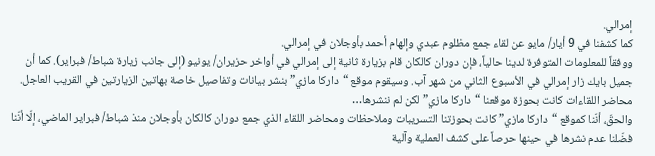إمرالي.
كما كشفنا في 9 أيار/ مايو عن لقاء جمع مظلوم عبدي وإلهام أحمد بأوجلان في إمرالي.
ووفقاً للمعلومات المتوفرة لدينا حالياً، فإن دوران كالكان قام بزيارة ثانية إلى إمرالي في أواخر حزيران/ يونيو (إلى جانب زيارة شباط/ فبراير). كما أن جميل بايك زار إمرالي في الأسبوع الثاني من شهر آب. وسيقوم موقع “داركا مازي” بنشر بيانات وتفاصيل خاصة بهاتين الزيارتين في القريب العاجل.
محاضر اللقاءات كانت بحوزة موقعنا “داركا مازي” لكن لم ننشرها…
والحقّ، أنّنا كموقع “داركا مازي” كانت بحوزتنا التسريبات وملاحظات ومحاضر اللقاء الذي جمع دوران كالكان بأوجلان منذ شباط/ فبراير الماضي، إلّا أنّنا فضّلنا عدم نشرها في حينها حرصاً على كشف العملية وآلية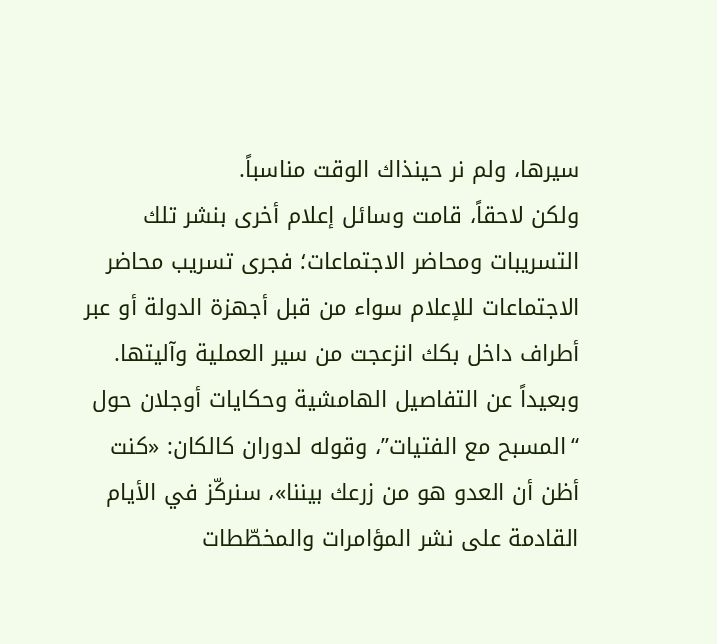سيرها، ولم نر حينذاك الوقت مناسباً.
ولكن لاحقاً، قامت وسائل إعلام أخرى بنشر تلك التسريبات ومحاضر الاجتماعات؛ فجرى تسريب محاضر الاجتماعات للإعلام سواء من قبل أجهزة الدولة أو عبر أطراف داخل بكك انزعجت من سير العملية وآليتها.
وبعيداً عن التفاصيل الهامشية وحكايات أوجلان حول “المسبح مع الفتيات”، وقوله لدوران كالكان: «كنت أظن أن العدو هو من زرعك بيننا»، سنركّز في الأيام القادمة على نشر المؤامرات والمخطّطات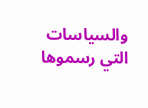والسياسات التي رسموها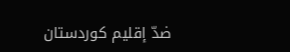ضدّ إقليم كوردستان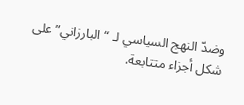وضدّ النهج السياسي لـ “البارزاني” على شكل أجزاء متتابعة.